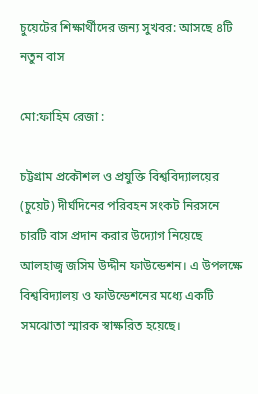চুয়েটের শিক্ষার্থীদের জন্য সুখবর: আসছে ৪টি নতুন বাস

মো:ফাহিম রেজা :

চট্টগ্রাম প্রকৌশল ও প্রযুক্তি বিশ্ববিদ্যালয়ের (চুয়েট) দীর্ঘদিনের পরিবহন সংকট নিরসনে চারটি বাস প্রদান করার উদ্যোগ নিয়েছে আলহাজ্ব জসিম উদ্দীন ফাউন্ডেশন। এ উপলক্ষে বিশ্ববিদ্যালয় ও ফাউন্ডেশনের মধ্যে একটি সমঝোতা স্মারক স্বাক্ষরিত হয়েছে।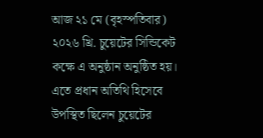আজ ২১ মে (বৃহস্পতিবার) ২০২৬ খ্রি. চুয়েটের সিন্ডিকেট কক্ষে এ অনুষ্ঠান অনুষ্ঠিত হয়। এতে প্রধান অতিথি হিসেবে উপস্থিত ছিলেন চুয়েটের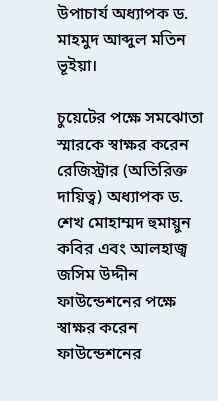উপাচার্য অধ্যাপক ড. মাহমুদ আব্দুল মতিন ভূইয়া।

চুয়েটের পক্ষে সমঝোতা স্মারকে স্বাক্ষর করেন রেজিস্ট্রার (অতিরিক্ত দায়িত্ব) অধ্যাপক ড. শেখ মোহাম্মদ হুমায়ুন কবির এবং আলহাজ্ব জসিম উদ্দীন ফাউন্ডেশনের পক্ষে স্বাক্ষর করেন ফাউন্ডেশনের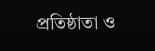প্রতিষ্ঠাতা ও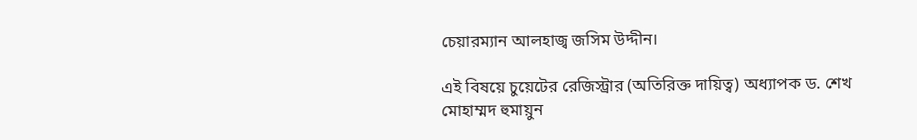চেয়ারম্যান আলহাজ্ব জসিম উদ্দীন।

এই বিষয়ে চুয়েটের রেজিস্ট্রার (অতিরিক্ত দায়িত্ব) অধ্যাপক ড. শেখ মোহাম্মদ হুমায়ুন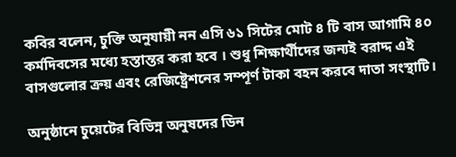কবির বলেন, চুক্তি অনুযায়ী নন এসি ৬১ সিটের মোট ৪ টি বাস আগামি ৪০ কর্মদিবসের মধ্যে হস্তান্তর করা হবে । শুধু শিক্ষার্থীদের জন্যই বরাদ্দ এই বাসগুলোর ক্রয় এবং রেজিষ্ট্রেশনের সম্পূর্ণ টাকা বহন করবে দাতা সংস্থাটি।

অনুষ্ঠানে চুয়েটের বিভিন্ন অনুষদের ডিন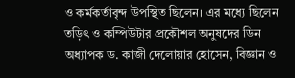ও কর্মকর্তাবৃন্দ উপস্থিত ছিলেন। এর মধ্যে ছিলেন তড়িৎ ও কম্পিউটার প্রকৌশল অনুষদের ডিন অধ্যাপক ড. কাজী দেলোয়ার হোসেন, বিজ্ঞান ও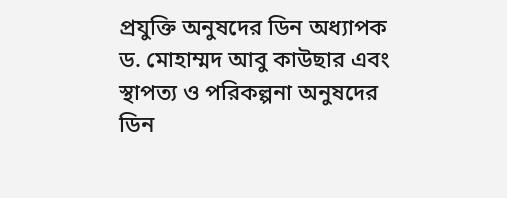প্রযুক্তি অনুষদের ডিন অধ্যাপক ড. মোহাম্মদ আবু কাউছার এবং স্থাপত্য ও পরিকল্পনা অনুষদের ডিন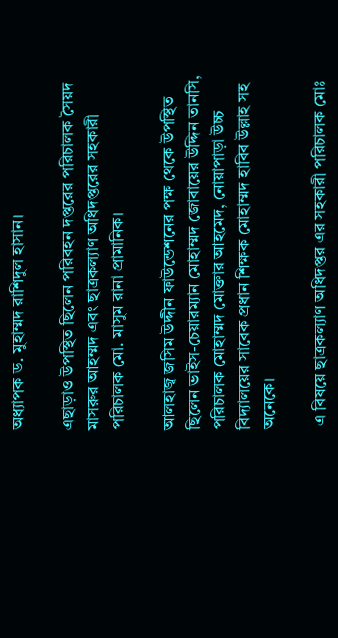অধ্যাপক ড. মুহাম্মদ রাশিদুল হাসান।

এছাড়াও উপস্থিত ছিলেন পরিবহন দপ্তরের পরিচালক সৈয়দ মাসরুর আহম্মদ এবং ছাত্রকল্যাণ অধিদপ্তরের সহকারী পরিচালক মো. মাসুম রানা প্রামানিক।

আলহাজ্ব জসিম উদ্দীন ফাউন্ডেশনের পক্ষ থেকে উপস্থিত ছিলেন ভাইস-চেয়ারম্যান মোহাম্মদ জোবায়ের উদ্দিন তানসি, পরিচালক মোহাম্মদ মোক্তার আহমেদ, নোয়াপাড়া উচ্চ বিদ্যালয়ের সাবেক প্রধান শিক্ষক মোহাম্মদ হাবিব উল্লাহ সহ অনেকে।

 এ বিষয়ে ছাত্রকল্যাণ অধিদপ্তর এর সহকারী পরিচালক মোঃ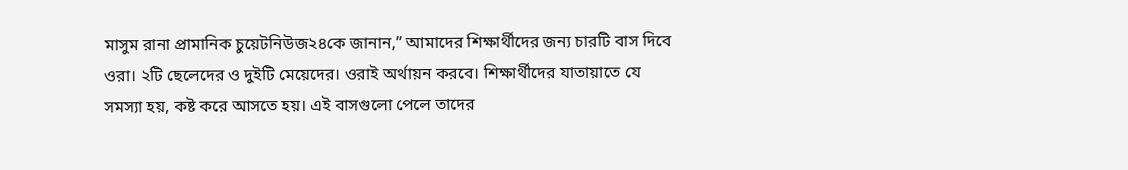মাসুম রানা প্রামানিক চুয়েটনিউজ২৪কে জানান,” আমাদের শিক্ষার্থীদের জন্য চারটি বাস দিবে ওরা। ২টি ছেলেদের ও দুইটি মেয়েদের। ওরাই অর্থায়ন করবে। শিক্ষার্থীদের যাতায়াতে যে সমস্যা হয়, কষ্ট করে আসতে হয়। এই বাসগুলো পেলে তাদের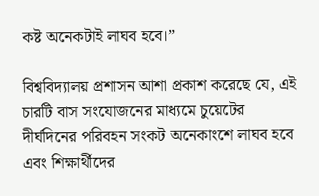কষ্ট অনেকটাই লাঘব হবে।”

বিশ্ববিদ্যালয় প্রশাসন আশা প্রকাশ করেছে যে, এই চারটি বাস সংযোজনের মাধ্যমে চুয়েটের দীর্ঘদিনের পরিবহন সংকট অনেকাংশে লাঘব হবে এবং শিক্ষার্থীদের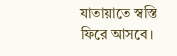যাতায়াতে স্বস্তি ফিরে আসবে।